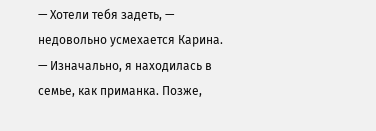— Хотели тебя задеть, — недовольно усмехается Карина. — Изначально, я находилась в семье, как приманка. Позже,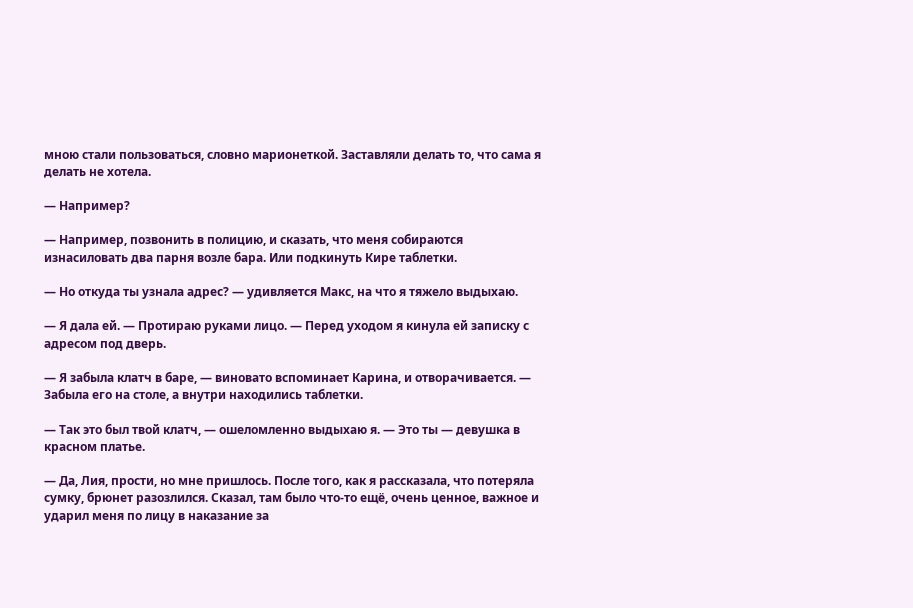мною стали пользоваться, словно марионеткой. Заставляли делать то, что сама я делать не хотела.

— Например?

— Например, позвонить в полицию, и сказать, что меня собираются изнасиловать два парня возле бара. Или подкинуть Кире таблетки.

— Но откуда ты узнала адрес? — удивляется Макс, на что я тяжело выдыхаю.

— Я дала ей. — Протираю руками лицо. — Перед уходом я кинула ей записку с адресом под дверь.

— Я забыла клатч в баре, — виновато вспоминает Карина, и отворачивается. — Забыла его на столе, а внутри находились таблетки.

— Так это был твой клатч, — ошеломленно выдыхаю я. — Это ты — девушка в красном платье.

— Да, Лия, прости, но мне пришлось. После того, как я рассказала, что потеряла сумку, брюнет разозлился. Сказал, там было что-то ещё, очень ценное, важное и ударил меня по лицу в наказание за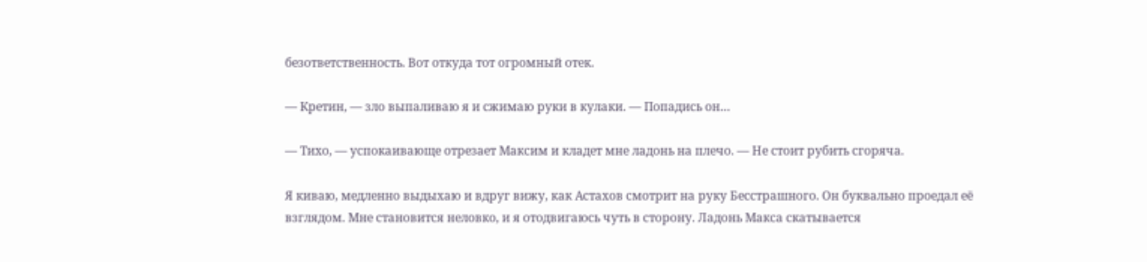безответственность. Вот откуда тот огромный отек.

— Кретин, — зло выпаливаю я и сжимаю руки в кулаки. — Попадись он…

— Тихо, — успокаивающе отрезает Максим и кладет мне ладонь на плечо. — Не стоит рубить сгоряча.

Я киваю, медленно выдыхаю и вдруг вижу, как Астахов смотрит на руку Бесстрашного. Он буквально проедал её взглядом. Мне становится неловко, и я отодвигаюсь чуть в сторону. Ладонь Макса скатывается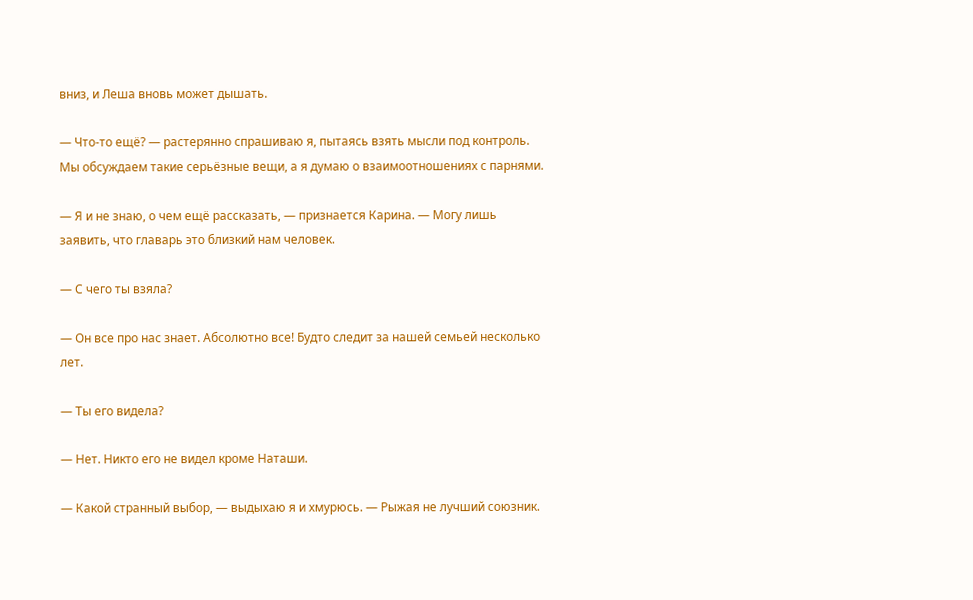вниз, и Леша вновь может дышать.

— Что-то ещё? — растерянно спрашиваю я, пытаясь взять мысли под контроль. Мы обсуждаем такие серьёзные вещи, а я думаю о взаимоотношениях с парнями.

— Я и не знаю, о чем ещё рассказать, — признается Карина. — Могу лишь заявить, что главарь это близкий нам человек.

— С чего ты взяла?

— Он все про нас знает. Абсолютно все! Будто следит за нашей семьей несколько лет.

— Ты его видела?

— Нет. Никто его не видел кроме Наташи.

— Какой странный выбор, — выдыхаю я и хмурюсь. — Рыжая не лучший союзник.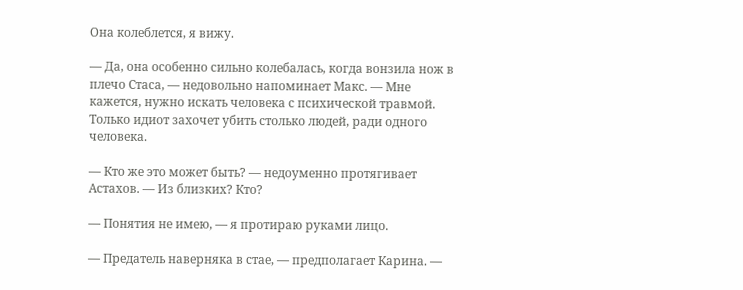Она колеблется, я вижу.

— Да, она особенно сильно колебалась, когда вонзила нож в плечо Стаса, — недовольно напоминает Макс. — Мне кажется, нужно искать человека с психической травмой. Только идиот захочет убить столько людей, ради одного человека.

— Кто же это может быть? — недоуменно протягивает Астахов. — Из близких? Кто?

— Понятия не имею, — я протираю руками лицо.

— Предатель наверняка в стае, — предполагает Карина. —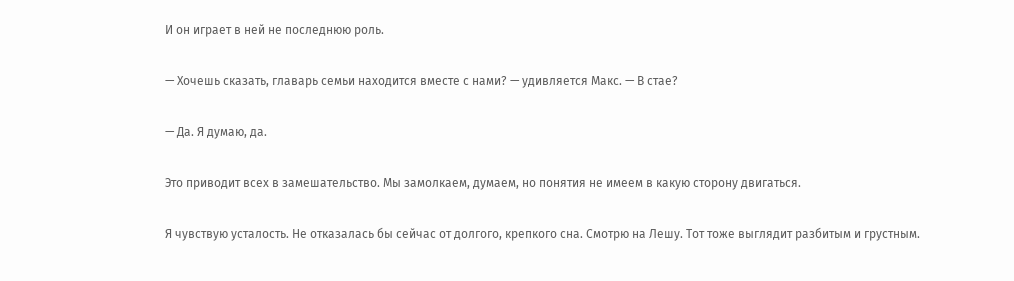И он играет в ней не последнюю роль.

— Хочешь сказать, главарь семьи находится вместе с нами? — удивляется Макс. — В стае?

— Да. Я думаю, да.

Это приводит всех в замешательство. Мы замолкаем, думаем, но понятия не имеем в какую сторону двигаться.

Я чувствую усталость. Не отказалась бы сейчас от долгого, крепкого сна. Смотрю на Лешу. Тот тоже выглядит разбитым и грустным.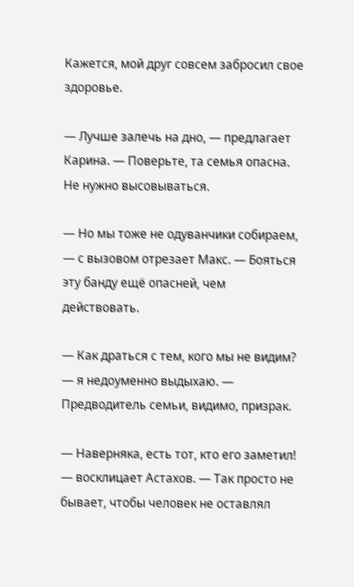Кажется, мой друг совсем забросил свое здоровье.

— Лучше залечь на дно, — предлагает Карина. — Поверьте, та семья опасна. Не нужно высовываться.

— Но мы тоже не одуванчики собираем, — с вызовом отрезает Макс. — Бояться эту банду ещё опасней, чем действовать.

— Как драться с тем, кого мы не видим? — я недоуменно выдыхаю. — Предводитель семьи, видимо, призрак.

— Наверняка, есть тот, кто его заметил! — восклицает Астахов. — Так просто не бывает, чтобы человек не оставлял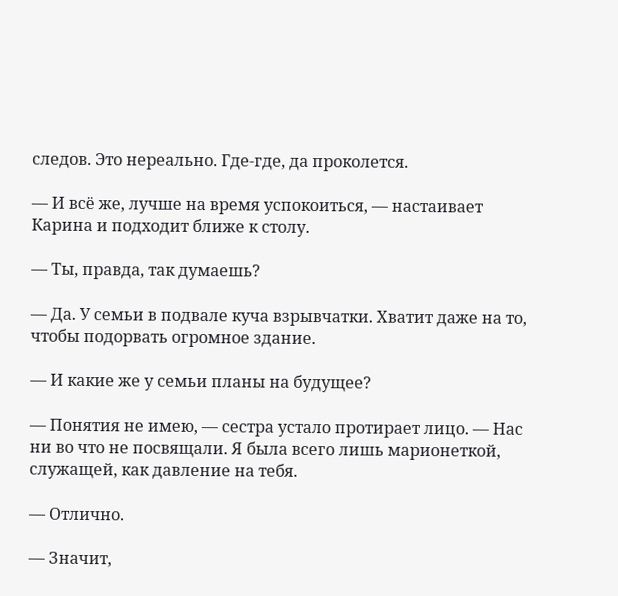следов. Это нереально. Где-где, да проколется.

— И всё же, лучше на время успокоиться, — настаивает Карина и подходит ближе к столу.

— Ты, правда, так думаешь?

— Да. У семьи в подвале куча взрывчатки. Хватит даже на то, чтобы подорвать огромное здание.

— И какие же у семьи планы на будущее?

— Понятия не имею, — сестра устало протирает лицо. — Нас ни во что не посвящали. Я была всего лишь марионеткой, служащей, как давление на тебя.

— Отлично.

— Значит,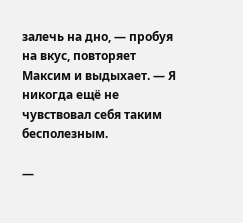залечь на дно, — пробуя на вкус, повторяет Максим и выдыхает. — Я никогда ещё не чувствовал себя таким бесполезным.

—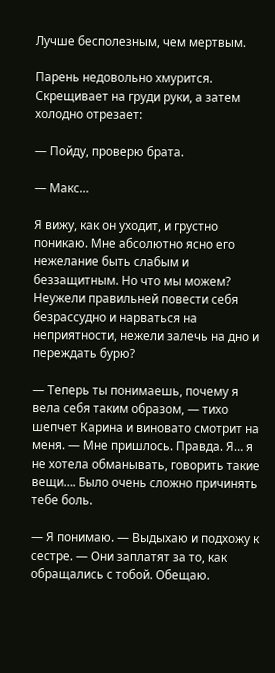Лучше бесполезным, чем мертвым.

Парень недовольно хмурится. Скрещивает на груди руки, а затем холодно отрезает:

— Пойду, проверю брата.

— Макс…

Я вижу, как он уходит, и грустно поникаю. Мне абсолютно ясно его нежелание быть слабым и беззащитным. Но что мы можем? Неужели правильней повести себя безрассудно и нарваться на неприятности, нежели залечь на дно и переждать бурю?

— Теперь ты понимаешь, почему я вела себя таким образом, — тихо шепчет Карина и виновато смотрит на меня. — Мне пришлось. Правда. Я… я не хотела обманывать, говорить такие вещи…. Было очень сложно причинять тебе боль.

— Я понимаю. — Выдыхаю и подхожу к сестре. — Они заплатят за то, как обращались с тобой. Обещаю.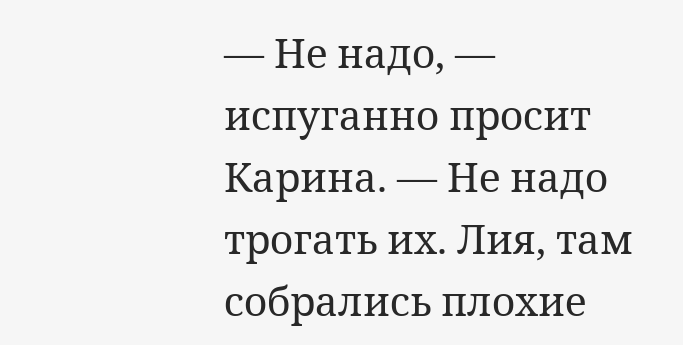— Не надо, — испуганно просит Карина. — Не надо трогать их. Лия, там собрались плохие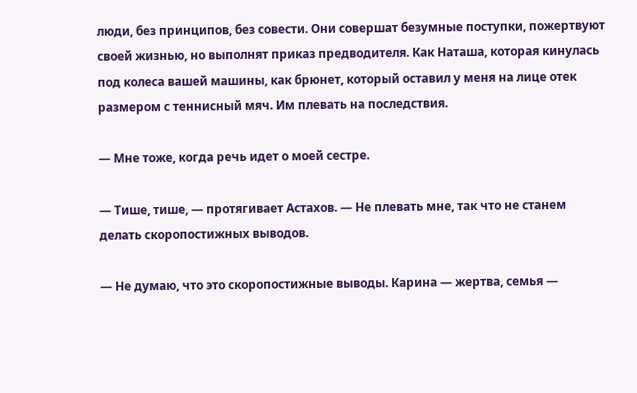люди, без принципов, без совести. Они совершат безумные поступки, пожертвуют своей жизнью, но выполнят приказ предводителя. Как Наташа, которая кинулась под колеса вашей машины, как брюнет, который оставил у меня на лице отек размером с теннисный мяч. Им плевать на последствия.

— Мне тоже, когда речь идет о моей сестре.

— Тише, тише, — протягивает Астахов. — Не плевать мне, так что не станем делать скоропостижных выводов.

— Не думаю, что это скоропостижные выводы. Карина — жертва, семья —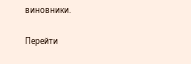виновники.

Перейти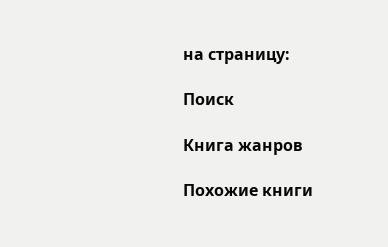на страницу:

Поиск

Книга жанров

Похожие книги